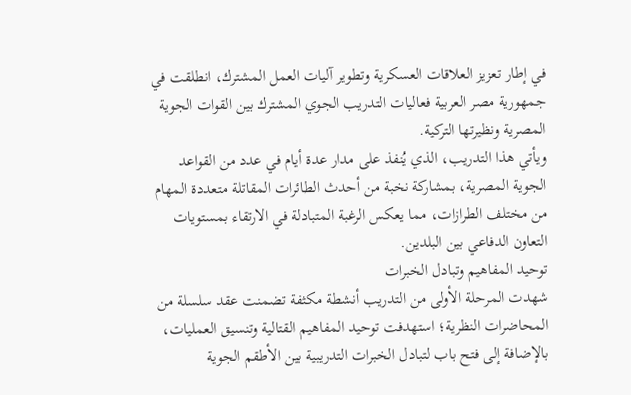في إطار تعزيز العلاقات العسكرية وتطوير آليات العمل المشترك، انطلقت في جمهورية مصر العربية فعاليات التدريب الجوي المشترك بين القوات الجوية المصرية ونظيرتها التركية.
ويأتي هذا التدريب، الذي يُنفذ على مدار عدة أيام في عدد من القواعد الجوية المصرية، بمشاركة نخبة من أحدث الطائرات المقاتلة متعددة المهام من مختلف الطرازات، مما يعكس الرغبة المتبادلة في الارتقاء بمستويات التعاون الدفاعي بين البلدين.
توحيد المفاهيم وتبادل الخبرات
شهدت المرحلة الأولى من التدريب أنشطة مكثفة تضمنت عقد سلسلة من المحاضرات النظرية؛ استهدفت توحيد المفاهيم القتالية وتنسيق العمليات، بالإضافة إلى فتح باب لتبادل الخبرات التدريبية بين الأطقم الجوية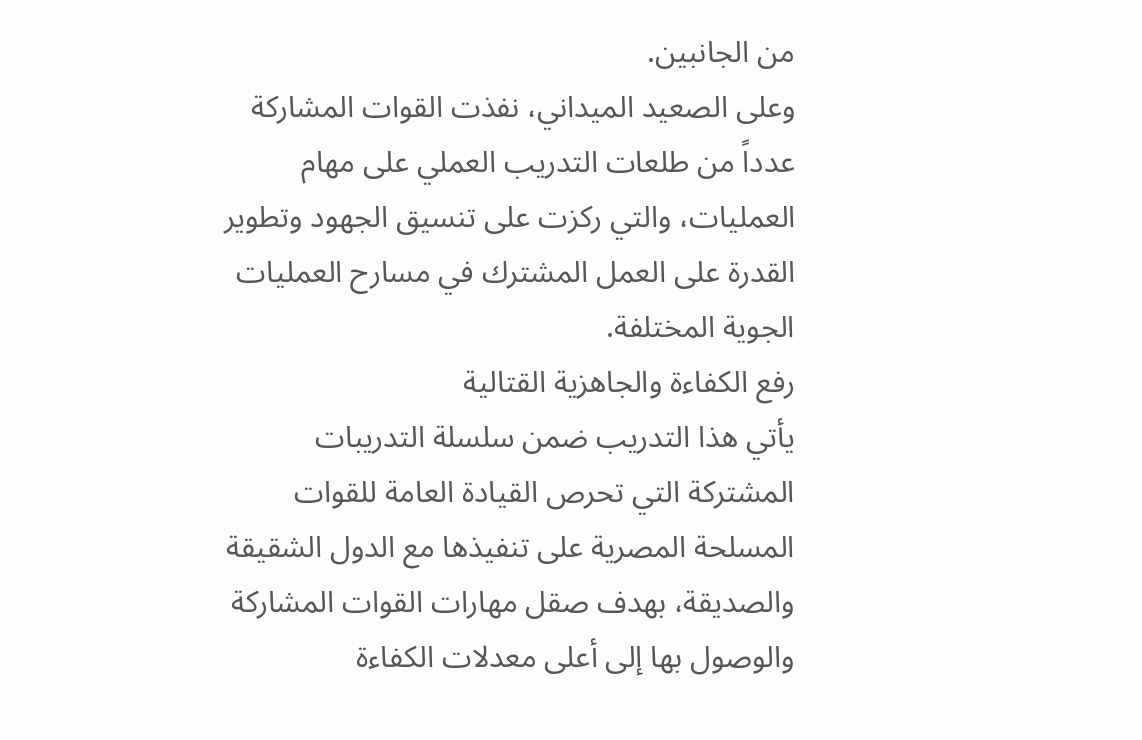من الجانبين.
وعلى الصعيد الميداني، نفذت القوات المشاركة عدداً من طلعات التدريب العملي على مهام العمليات، والتي ركزت على تنسيق الجهود وتطوير القدرة على العمل المشترك في مسارح العمليات الجوية المختلفة.
رفع الكفاءة والجاهزية القتالية
يأتي هذا التدريب ضمن سلسلة التدريبات المشتركة التي تحرص القيادة العامة للقوات المسلحة المصرية على تنفيذها مع الدول الشقيقة والصديقة، بهدف صقل مهارات القوات المشاركة والوصول بها إلى أعلى معدلات الكفاءة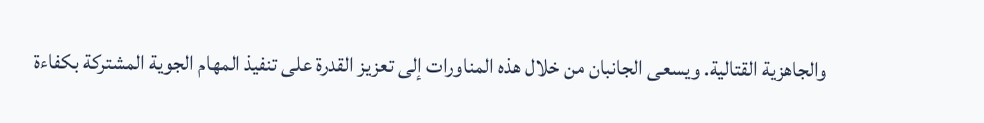والجاهزية القتالية. ويسعى الجانبان من خلال هذه المناورات إلى تعزيز القدرة على تنفيذ المهام الجوية المشتركة بكفاءة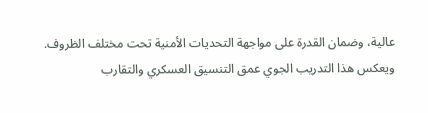عالية، وضمان القدرة على مواجهة التحديات الأمنية تحت مختلف الظروف.
ويعكس هذا التدريب الجوي عمق التنسيق العسكري والتقارب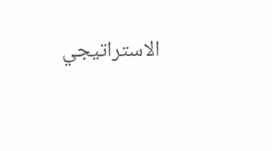الاستراتيجي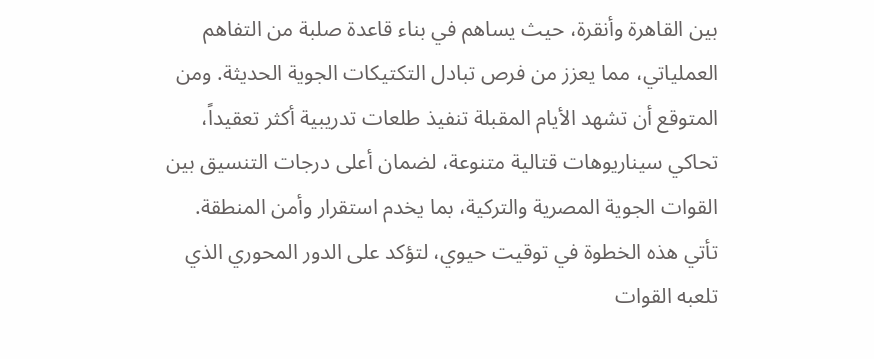بين القاهرة وأنقرة، حيث يساهم في بناء قاعدة صلبة من التفاهم العملياتي، مما يعزز من فرص تبادل التكتيكات الجوية الحديثة. ومن المتوقع أن تشهد الأيام المقبلة تنفيذ طلعات تدريبية أكثر تعقيداً، تحاكي سيناريوهات قتالية متنوعة، لضمان أعلى درجات التنسيق بين القوات الجوية المصرية والتركية، بما يخدم استقرار وأمن المنطقة.
تأتي هذه الخطوة في توقيت حيوي، لتؤكد على الدور المحوري الذي تلعبه القوات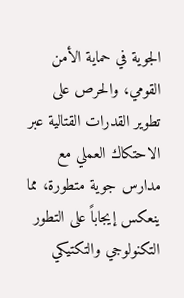الجوية في حماية الأمن القومي، والحرص على تطوير القدرات القتالية عبر الاحتكاك العملي مع مدارس جوية متطورة، مما ينعكس إيجاباً على التطور التكنولوجي والتكتيكي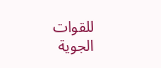للقوات الجوية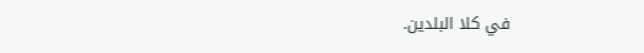في كلا البلدين.